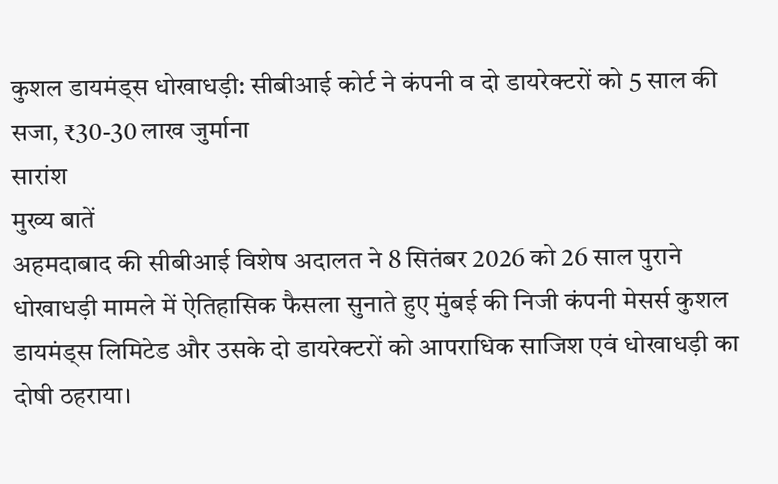कुशल डायमंड्स धोखाधड़ी: सीबीआई कोर्ट ने कंपनी व दो डायरेक्टरों को 5 साल की सजा, ₹30-30 लाख जुर्माना
सारांश
मुख्य बातें
अहमदाबाद की सीबीआई विशेष अदालत ने 8 सितंबर 2026 को 26 साल पुराने धोखाधड़ी मामले में ऐतिहासिक फैसला सुनाते हुए मुंबई की निजी कंपनी मेसर्स कुशल डायमंड्स लिमिटेड और उसके दो डायरेक्टरों को आपराधिक साजिश एवं धोखाधड़ी का दोषी ठहराया।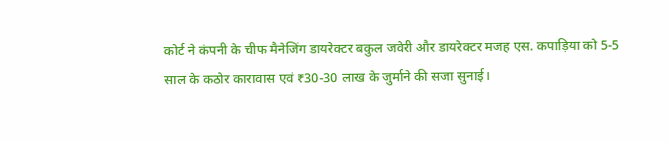कोर्ट ने कंपनी के चीफ मैनेजिंग डायरेक्टर बकुल जवेरी और डायरेक्टर मजह एस. कपाड़िया को 5-5 साल के कठोर कारावास एवं ₹30-30 लाख के जुर्माने की सजा सुनाई।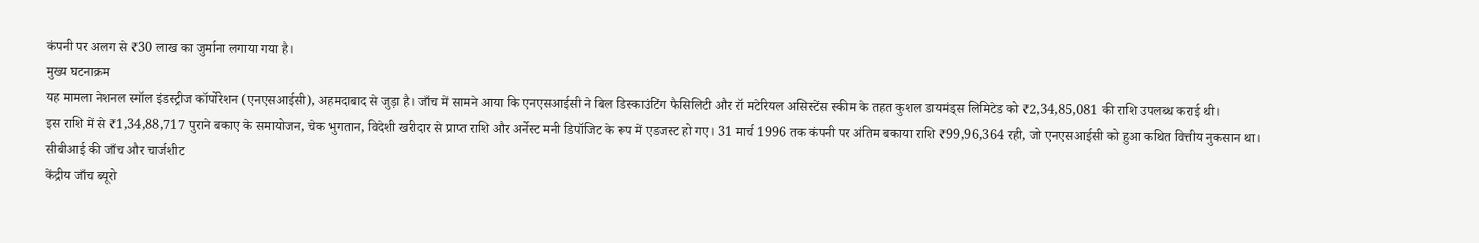कंपनी पर अलग से ₹30 लाख का जुर्माना लगाया गया है।
मुख्य घटनाक्रम
यह मामला नेशनल स्मॉल इंडस्ट्रीज कॉर्पोरेशन (एनएसआईसी), अहमदाबाद से जुड़ा है। जाँच में सामने आया कि एनएसआईसी ने बिल डिस्काउंटिंग फैसिलिटी और रॉ मटेरियल असिस्टेंस स्कीम के तहत कुशल डायमंड्स लिमिटेड को ₹2,34,85,081 की राशि उपलब्ध कराई थी।
इस राशि में से ₹1,34,88,717 पुराने बकाए के समायोजन, चेक भुगतान, विदेशी खरीदार से प्राप्त राशि और अर्नेस्ट मनी डिपॉजिट के रूप में एडजस्ट हो गए। 31 मार्च 1996 तक कंपनी पर अंतिम बकाया राशि ₹99,96,364 रही, जो एनएसआईसी को हुआ कथित वित्तीय नुकसान था।
सीबीआई की जाँच और चार्जशीट
केंद्रीय जाँच ब्यूरो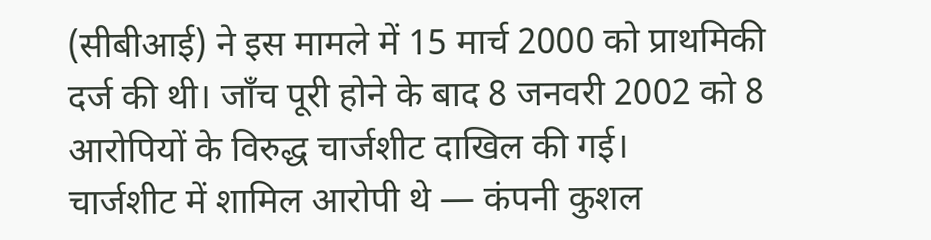(सीबीआई) ने इस मामले में 15 मार्च 2000 को प्राथमिकी दर्ज की थी। जाँच पूरी होने के बाद 8 जनवरी 2002 को 8 आरोपियों के विरुद्ध चार्जशीट दाखिल की गई।
चार्जशीट में शामिल आरोपी थे — कंपनी कुशल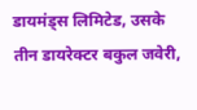डायमंड्स लिमिटेड, उसके तीन डायरेक्टर बकुल जवेरी,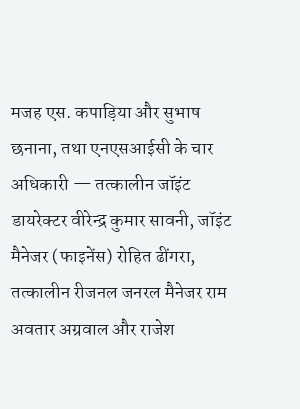मजह एस. कपाड़िया और सुभाष छनाना, तथा एनएसआईसी के चार अधिकारी — तत्कालीन जॉइंट डायरेक्टर वीरेन्द्र कुमार सावनी, जॉइंट मैनेजर (फाइनेंस) रोहित ढींगरा, तत्कालीन रीजनल जनरल मैनेजर राम अवतार अग्रवाल और राजेश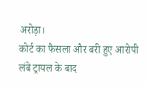अरोड़ा।
कोर्ट का फैसला और बरी हुए आरोपी
लंबे ट्रायल के बाद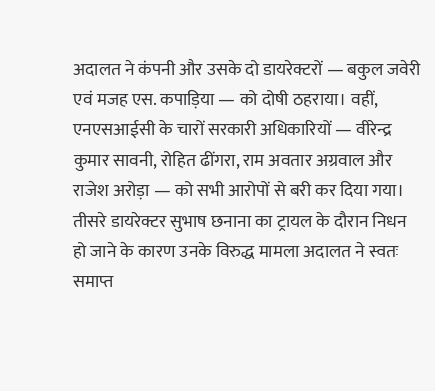अदालत ने कंपनी और उसके दो डायरेक्टरों — बकुल जवेरी एवं मजह एस. कपाड़िया — को दोषी ठहराया। वहीं, एनएसआईसी के चारों सरकारी अधिकारियों — वीरेन्द्र कुमार सावनी, रोहित ढींगरा, राम अवतार अग्रवाल और राजेश अरोड़ा — को सभी आरोपों से बरी कर दिया गया।
तीसरे डायरेक्टर सुभाष छनाना का ट्रायल के दौरान निधन हो जाने के कारण उनके विरुद्ध मामला अदालत ने स्वतः समाप्त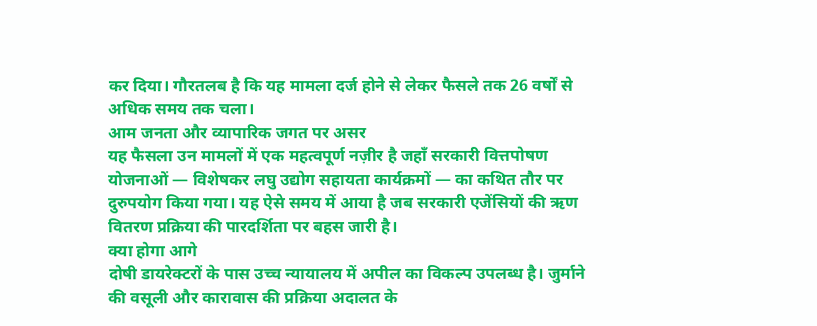कर दिया। गौरतलब है कि यह मामला दर्ज होने से लेकर फैसले तक 26 वर्षों से अधिक समय तक चला।
आम जनता और व्यापारिक जगत पर असर
यह फैसला उन मामलों में एक महत्वपूर्ण नज़ीर है जहाँ सरकारी वित्तपोषण योजनाओं — विशेषकर लघु उद्योग सहायता कार्यक्रमों — का कथित तौर पर दुरुपयोग किया गया। यह ऐसे समय में आया है जब सरकारी एजेंसियों की ऋण वितरण प्रक्रिया की पारदर्शिता पर बहस जारी है।
क्या होगा आगे
दोषी डायरेक्टरों के पास उच्च न्यायालय में अपील का विकल्प उपलब्ध है। जुर्माने की वसूली और कारावास की प्रक्रिया अदालत के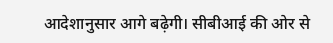आदेशानुसार आगे बढ़ेगी। सीबीआई की ओर से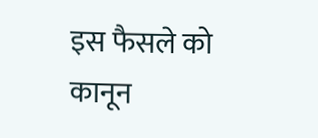इस फैसले को कानून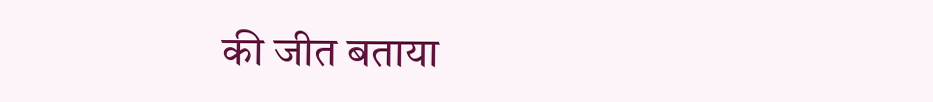की जीत बताया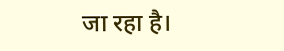जा रहा है।